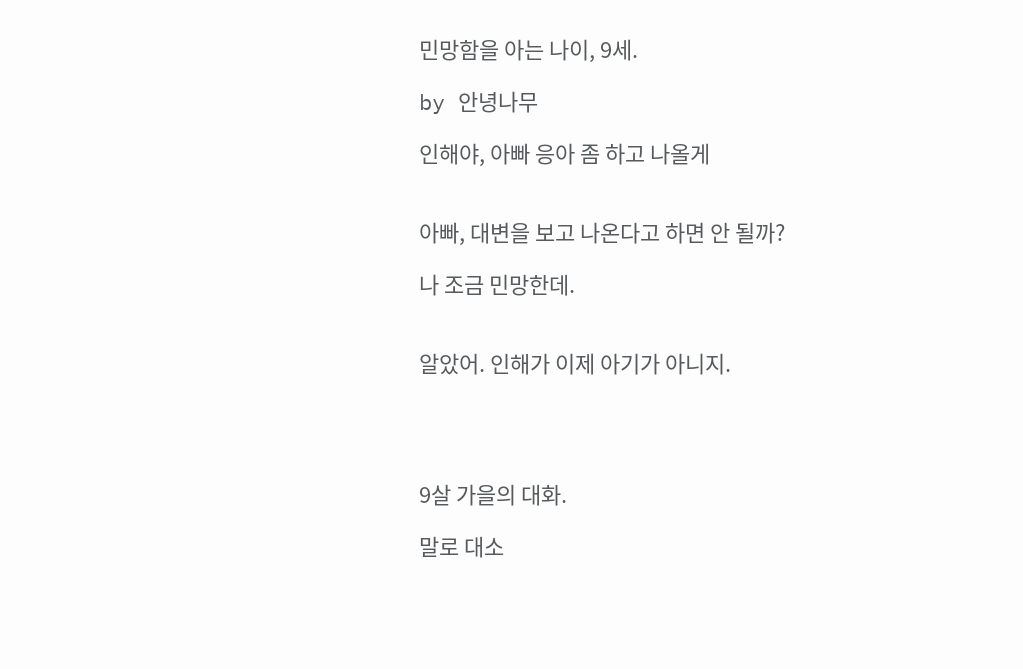민망함을 아는 나이, 9세.

by 안녕나무

인해야, 아빠 응아 좀 하고 나올게


아빠, 대변을 보고 나온다고 하면 안 될까?

나 조금 민망한데.


알았어. 인해가 이제 아기가 아니지.




9살 가을의 대화.

말로 대소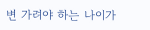변 가려야 하는 나이가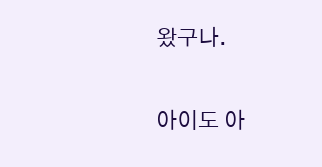왔구나.

아이도 아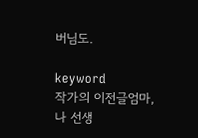버님도.

keyword
작가의 이전글엄마, 나 선생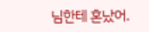님한테 혼났어.